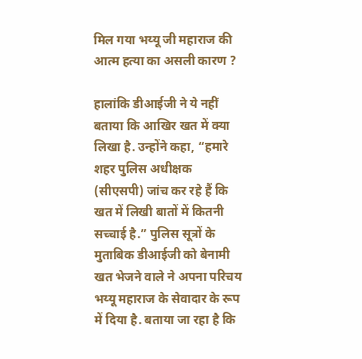मिल गया भय्यू जी महाराज की आत्म हत्या का असली कारण ?

हालांकि डीआईजी ने ये नहीं बताया कि आखिर खत में क्या लिखा है. उन्होंने कहा, “हमारे शहर पुलिस अधीक्षक (सीएसपी) जांच कर रहे हैं कि खत में लिखी बातों में कितनी सच्चाई है.” पुलिस सूत्रों के मुताबिक डीआईजी को बेनामी खत भेजने वाले ने अपना परिचय भय्यू महाराज के सेवादार के रूप में दिया है. बताया जा रहा है कि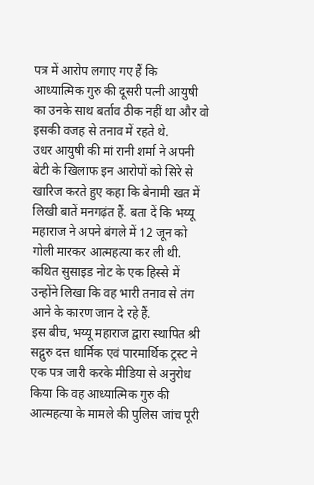पत्र में आरोप लगाए गए हैं कि आध्यात्मिक गुरु की दूसरी पत्नी आयुषी का उनके साथ बर्ताव ठीक नहीं था और वो इसकी वजह से तनाव में रहते थे.
उधर आयुषी की मां रानी शर्मा ने अपनी बेटी के खिलाफ इन आरोपों को सिरे से खारिज करते हुए कहा कि बेनामी खत में लिखी बातें मनगढ़ंत हैं. बता दें कि भय्यू महाराज ने अपने बंगले में 12 जून को गोली मारकर आत्महत्या कर ली थी. कथित सुसाइड नोट के एक हिस्से में उन्होंने लिखा कि वह भारी तनाव से तंग आने के कारण जान दे रहे हैं.
इस बीच, भय्यू महाराज द्वारा स्थापित श्री सद्गुरु दत्त धार्मिक एवं पारमार्थिक ट्रस्ट ने एक पत्र जारी करके मीडिया से अनुरोध किया कि वह आध्यात्मिक गुरु की आत्महत्या के मामले की पुलिस जांच पूरी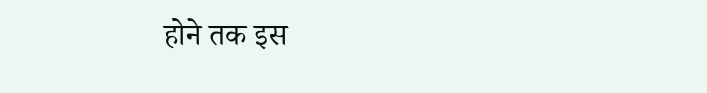होने तक इस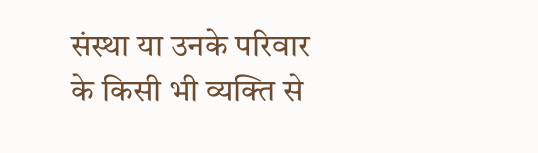संस्था या उनके परिवार के किसी भी व्यक्ति से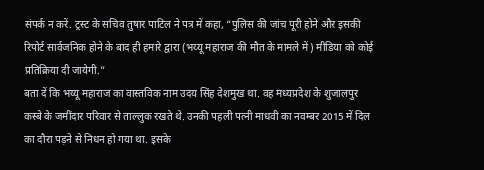संपर्क न करें. ट्रस्ट के सचिव तुषार पाटिल ने पत्र में कहा, “पुलिस की जांच पूरी होने और इसकी रिपोर्ट सार्वजनिक होने के बाद ही हमारे द्वारा (भय्यू महाराज की मौत के मामले में) मीडिया को कोई प्रतिक्रिया दी जायेगी.”
बता दें कि भय्यू महाराज का वास्तविक नाम उदय सिंह देशमुख था. वह मध्यप्रदेश के शुजालपुर कस्बे के जमींदार परिवार से ताल्लुक रखते थे. उनकी पहली पत्नी माधवी का नवम्बर 2015 में दिल का दौरा पड़ने से निधन हो गया था. इसके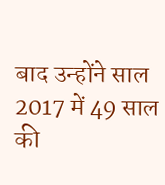बाद उन्होंने साल 2017 में 49 साल की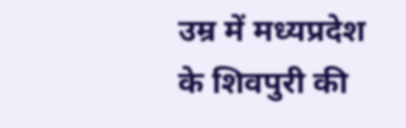उम्र में मध्यप्रदेश के शिवपुरी की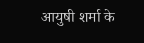आयुषी शर्मा के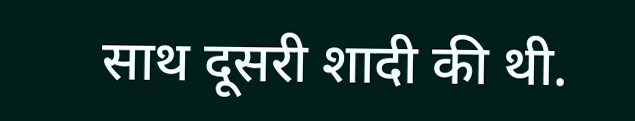साथ दूसरी शादी की थी.